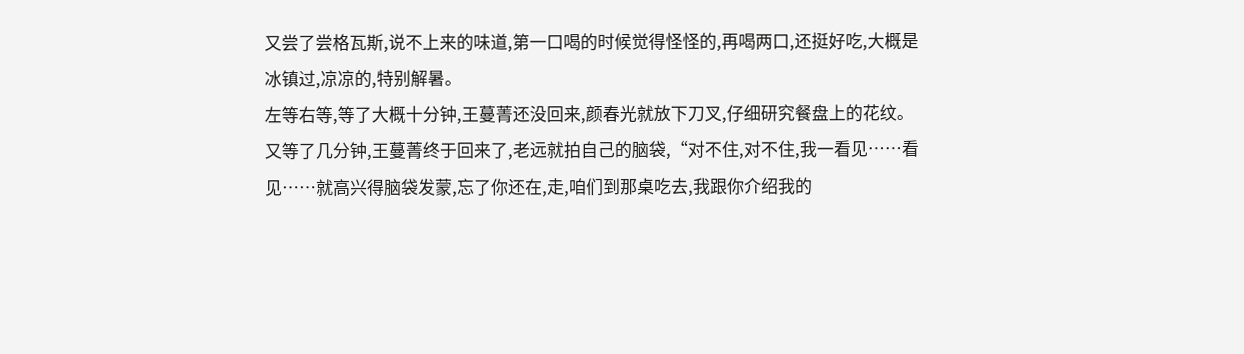又尝了尝格瓦斯,说不上来的味道,第一口喝的时候觉得怪怪的,再喝两口,还挺好吃,大概是冰镇过,凉凉的,特别解暑。
左等右等,等了大概十分钟,王蔓菁还没回来,颜春光就放下刀叉,仔细研究餐盘上的花纹。
又等了几分钟,王蔓菁终于回来了,老远就拍自己的脑袋,“对不住,对不住,我一看见……看见……就高兴得脑袋发蒙,忘了你还在,走,咱们到那桌吃去,我跟你介绍我的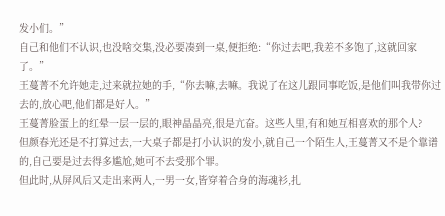发小们。”
自己和他们不认识,也没啥交集,没必要凑到一桌,便拒绝:“你过去吧,我差不多饱了,这就回家了。”
王蔓菁不允许她走,过来就拉她的手,“你去嘛,去嘛。我说了在这儿跟同事吃饭,是他们叫我带你过去的,放心吧,他们都是好人。”
王蔓菁脸蛋上的红晕一层一层的,眼神晶晶亮,很是亢奋。这些人里,有和她互相喜欢的那个人?
但颜春光还是不打算过去,一大桌子都是打小认识的发小,就自己一个陌生人,王蔓菁又不是个靠谱的,自己要是过去得多尴尬,她可不去受那个罪。
但此时,从屏风后又走出来两人,一男一女,皆穿着合身的海魂衫,扎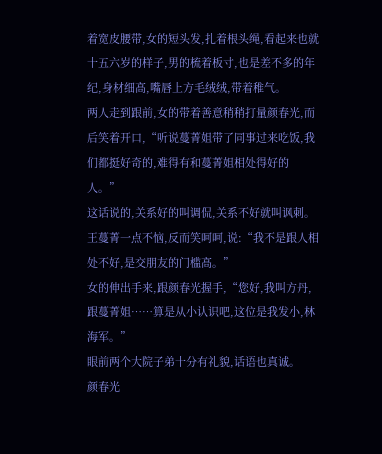着宽皮腰带,女的短头发,扎着根头绳,看起来也就十五六岁的样子,男的梳着板寸,也是差不多的年纪,身材细高,嘴唇上方毛绒绒,带着稚气。
两人走到跟前,女的带着善意稍稍打量颜春光,而后笑着开口,“听说蔓菁姐带了同事过来吃饭,我们都挺好奇的,难得有和蔓菁姐相处得好的人。”
这话说的,关系好的叫调侃,关系不好就叫讽刺。
王蔓菁一点不恼,反而笑呵呵,说:“我不是跟人相处不好,是交朋友的门槛高。”
女的伸出手来,跟颜春光握手,“您好,我叫方丹,跟蔓菁姐……算是从小认识吧,这位是我发小,林海军。”
眼前两个大院子弟十分有礼貌,话语也真诚。
颜春光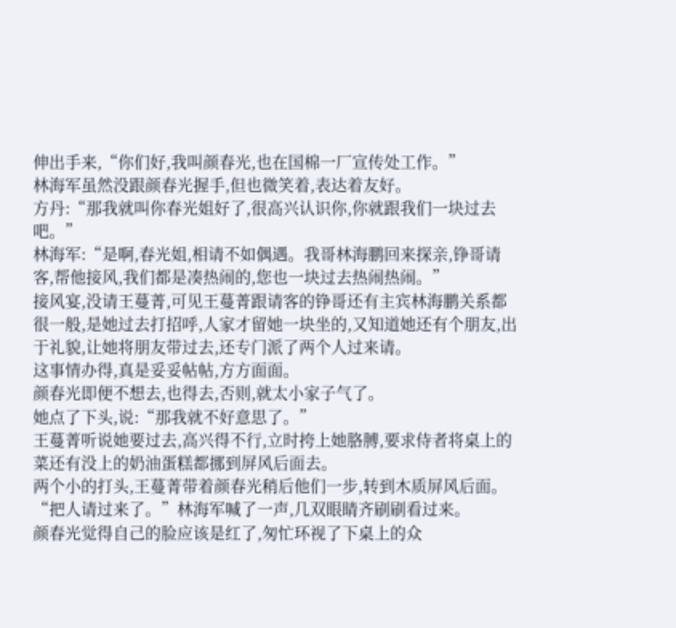伸出手来,“你们好,我叫颜春光,也在国棉一厂宣传处工作。”
林海军虽然没跟颜春光握手,但也微笑着,表达着友好。
方丹:“那我就叫你春光姐好了,很高兴认识你,你就跟我们一块过去吧。”
林海军:“是啊,春光姐,相请不如偶遇。我哥林海鹏回来探亲,铮哥请客,帮他接风,我们都是凑热闹的,您也一块过去热闹热闹。”
接风宴,没请王蔓菁,可见王蔓菁跟请客的铮哥还有主宾林海鹏关系都很一般,是她过去打招呼,人家才留她一块坐的,又知道她还有个朋友,出于礼貌,让她将朋友带过去,还专门派了两个人过来请。
这事情办得,真是妥妥帖帖,方方面面。
颜春光即便不想去,也得去,否则,就太小家子气了。
她点了下头,说:“那我就不好意思了。”
王蔓菁听说她要过去,高兴得不行,立时挎上她胳膊,要求侍者将桌上的菜还有没上的奶油蛋糕都挪到屏风后面去。
两个小的打头,王蔓菁带着颜春光稍后他们一步,转到木质屏风后面。
“把人请过来了。”林海军喊了一声,几双眼睛齐刷刷看过来。
颜春光觉得自己的脸应该是红了,匆忙环视了下桌上的众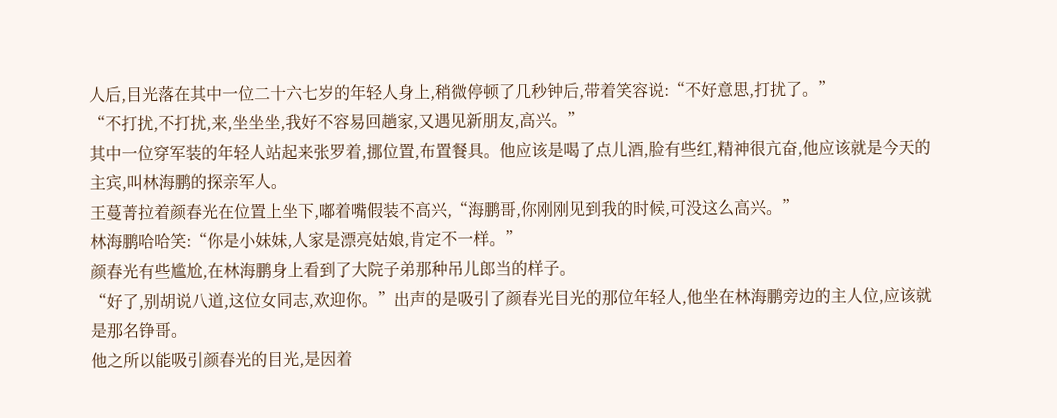人后,目光落在其中一位二十六七岁的年轻人身上,稍微停顿了几秒钟后,带着笑容说:“不好意思,打扰了。”
“不打扰,不打扰,来,坐坐坐,我好不容易回趟家,又遇见新朋友,高兴。”
其中一位穿军装的年轻人站起来张罗着,挪位置,布置餐具。他应该是喝了点儿酒,脸有些红,精神很亢奋,他应该就是今天的主宾,叫林海鹏的探亲军人。
王蔓菁拉着颜春光在位置上坐下,嘟着嘴假装不高兴,“海鹏哥,你刚刚见到我的时候,可没这么高兴。”
林海鹏哈哈笑:“你是小妹妹,人家是漂亮姑娘,肯定不一样。”
颜春光有些尴尬,在林海鹏身上看到了大院子弟那种吊儿郎当的样子。
“好了,别胡说八道,这位女同志,欢迎你。”出声的是吸引了颜春光目光的那位年轻人,他坐在林海鹏旁边的主人位,应该就是那名铮哥。
他之所以能吸引颜春光的目光,是因着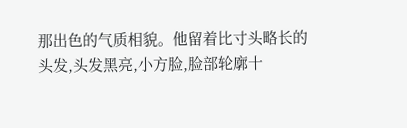那出色的气质相貌。他留着比寸头略长的头发,头发黑亮,小方脸,脸部轮廓十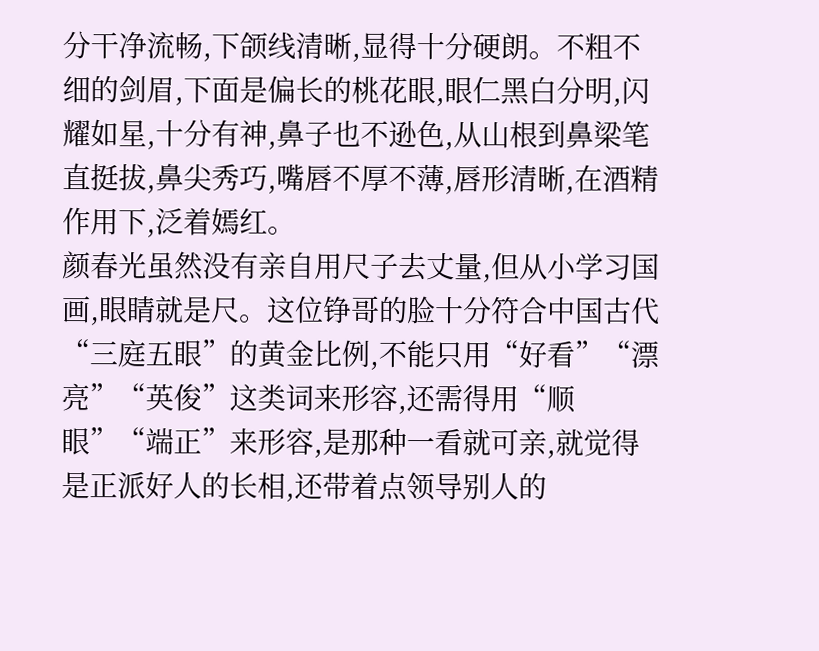分干净流畅,下颌线清晰,显得十分硬朗。不粗不细的剑眉,下面是偏长的桃花眼,眼仁黑白分明,闪耀如星,十分有神,鼻子也不逊色,从山根到鼻梁笔直挺拔,鼻尖秀巧,嘴唇不厚不薄,唇形清晰,在酒精作用下,泛着嫣红。
颜春光虽然没有亲自用尺子去丈量,但从小学习国画,眼睛就是尺。这位铮哥的脸十分符合中国古代“三庭五眼”的黄金比例,不能只用“好看”“漂亮”“英俊”这类词来形容,还需得用“顺眼”“端正”来形容,是那种一看就可亲,就觉得是正派好人的长相,还带着点领导别人的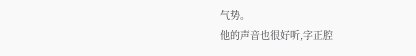气势。
他的声音也很好听,字正腔